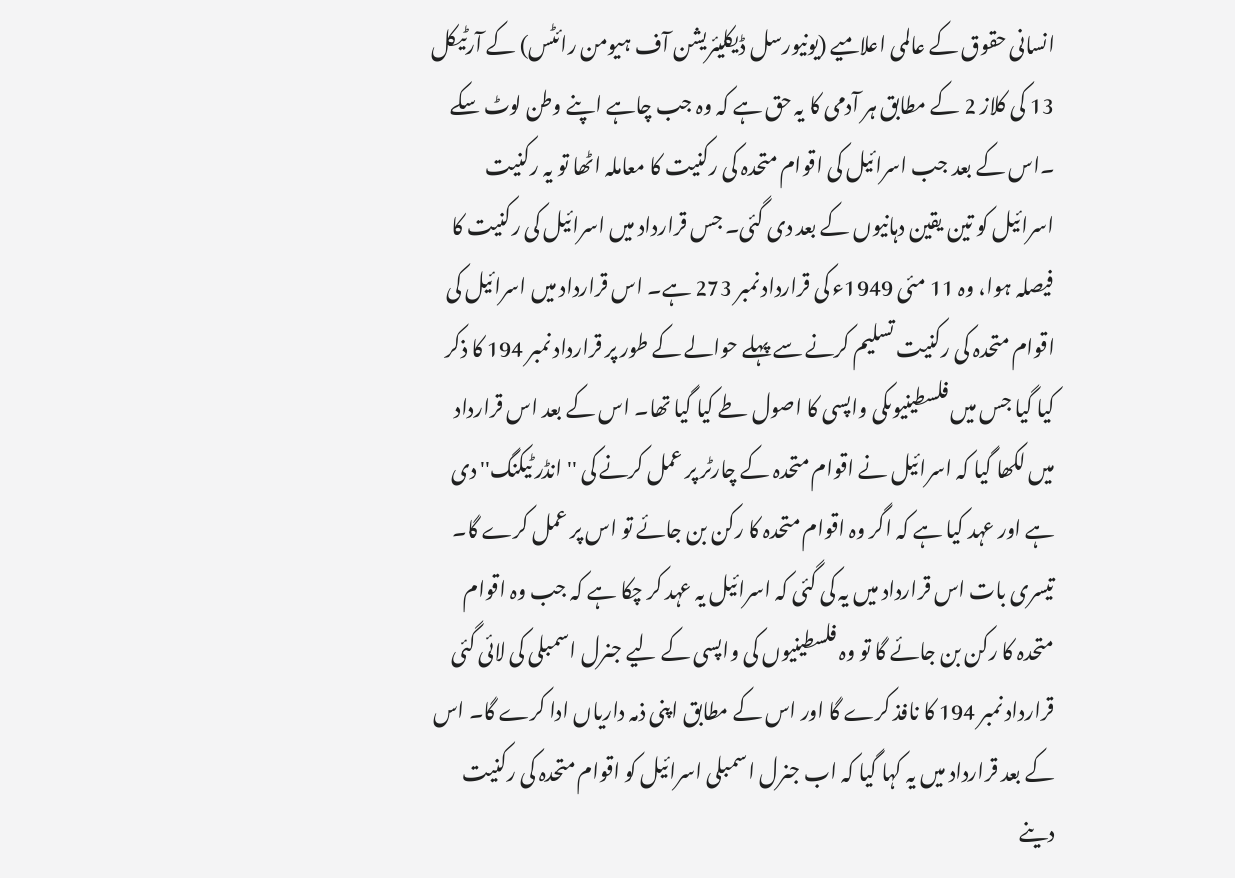انسانی حقوق کے عالمی اعلامیے (یونیورسل ڈیکلیئریشن آف ہیومن رائٹس) کے آرٹیکل 13 کی کلاز 2 کے مطابق ہر آدمی کا یہ حق ہے کہ وہ جب چاہے اپنے وطن لوٹ سکے ۔اس کے بعد جب اسرائیل کی اقوام متحدہ کی رکنیت کا معاملہ اٹھا تو یہ رکنیت اسرائیل کو تین یقین دہانیوں کے بعد دی گئی۔ جس قرارداد میں اسرائیل کی رکنیت کا فیصلہ ہوا، وہ 11 مئی 1949ء کی قرارداد نمبر 273 ہے۔ اس قرارداد میں اسرائیل کی اقوام متحدہ کی رکنیت تسلیم کرنے سے پہلے حوالے کے طور پر قرارداد نمبر 194 کا ذکر کیا گیا جس میں فلسطینیوںکی واپسی کا اصول طے کیا گیا تھا۔ اس کے بعد اس قرارداد میں لکھا گیا کہ اسرائیل نے اقوام متحدہ کے چارٹر پر عمل کرنے کی '' انڈر ٹیکنگ'' دی ہے اور عہد کیا ہے کہ اگر وہ اقوام متحدہ کا رکن بن جائے تو اس پر عمل کرے گا۔ تیسری بات اس قرارداد میں یہ کی گئی کہ اسرائیل یہ عہد کر چکا ہے کہ جب وہ اقوام متحدہ کا رکن بن جائے گا تو وہ فلسطینیوں کی واپسی کے لیے جنرل اسمبلی کی لائی گئی قرارداد نمبر 194 کا نافذ کرے گا اور اس کے مطابق اپنی ذمہ داریاں ادا کرے گا۔ اس کے بعد قرارداد میں یہ کہا گیا کہ اب جنرل اسمبلی اسرائیل کو اقوام متحدہ کی رکنیت دینے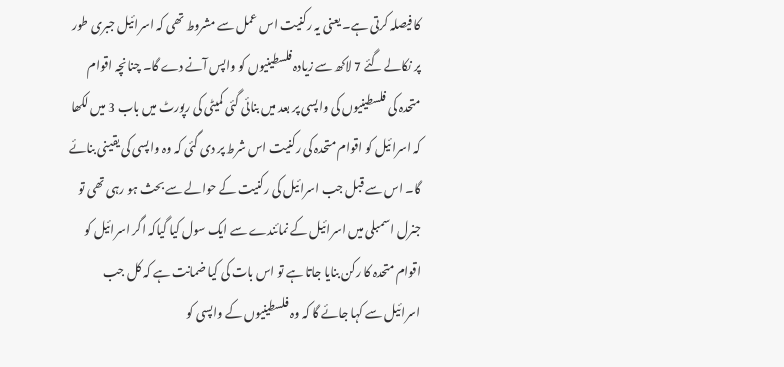کا فیصلہ کرتی ہے۔ یعنی یہ رکنیت اس عمل سے مشروط تھی کہ اسرائیل جبری طور پر نکالے گئے 7 لاکھ سے زیادہ فلسطینیوں کو واپس آنے دے گا۔ چنانچہ اقوام متحدہ کی فلسطینیوں کی واپسی پر بعد میں بنائی گئی کمیٹی کی رپورٹ میں باب 3 میں لکھا کہ اسرائیل کو اقوام متحدہ کی رکنیت اس شرط پر دی گئی کہ وہ واپسی کی یقینی بنائے گا۔ اس سے قبل جب اسرائیل کی رکنیت کے حوالے سے بحث ہو رہی تھی تو جنرل اسمبلی میں اسرائیل کے نمائندے سے ایک سول کیا گیاکہ اگر اسرائیل کو اقوام متحدہ کا رکن بنایا جاتا ہے تو اس بات کی کیا ضمانت ہے کہ کل جب اسرائیل سے کہا جائے گا کہ وہ فلسطینیوں کے واپسی کو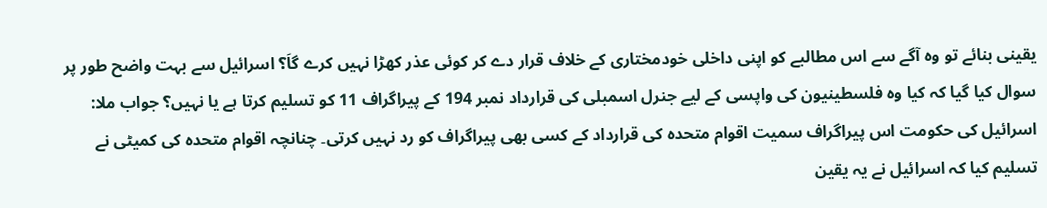یقینی بنائے تو وہ آگے سے اس مطالبے کو اپنی داخلی خودمختاری کے خلاف قرار دے کر کوئی عذر کھڑا نہیں کرے گاَ؟ اسرائیل سے بہت واضح طور پر سوال کیا گیا کہ کیا وہ فلسطینیون کی واپسی کے لیے جنرل اسمبلی کی قرارداد نمبر 194 کے پیراگراف 11 کو تسلیم کرتا ہے یا نہیں؟ جواب ملا: اسرائیل کی حکومت اس پیراگراف سمیت اقوام متحدہ کی قرارداد کے کسی بھی پیراگراف کو رد نہیں کرتی۔ چنانچہ اقوام متحدہ کی کمیٹی نے تسلیم کیا کہ اسرائیل نے یہ یقین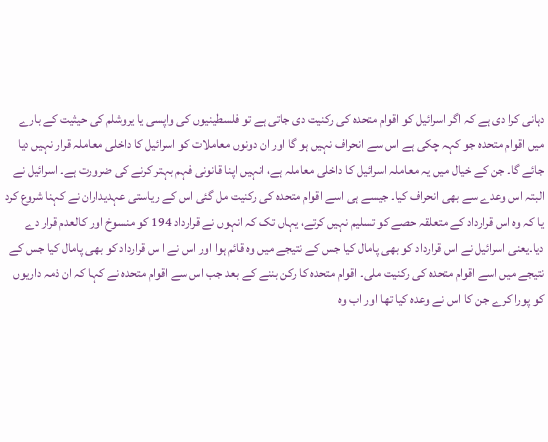دہانی کرا دی ہے کہ اگر اسرائیل کو اقوام متحدہ کی رکنیت دی جاتی ہے تو فلسطینیوں کی واپسی یا یروشلم کی حیثیت کے بارے میں اقوام متحدہ جو کہہ چکی ہے اس سے انحراف نہیں ہو گا اور ان دونوں معاملات کو اسرائیل کا داخلی معاملہ قرار نہیں دیا جائے گا۔ جن کے خیال میں یہ معاملہ اسرائیل کا داخلی معاملہ ہے، انہیں اپنا قانونی فہم بہتر کرنے کی ضرورت ہے۔ اسرائیل نے البتہ اس وعدے سے بھی انحراف کیا۔ جیسے ہی اسے اقوام متحدہ کی رکنیت مل گئی اس کے ریاستی عہدیداران نے کہنا شروع کرد یا کہ وہ اس قرارداد کے متعلقہ حصے کو تسلیم نہیں کرتے، یہاں تک کہ انہوں نے قرارداد 194 کو منسوخ اور کالعدم قرار دے دیا۔یعنی اسرائیل نے اس قرارداد کو بھی پامال کیا جس کے نتیجے میں وہ قائم ہوا اور اس نے ا س قرارداد کو بھی پامال کیا جس کے نتیجے میں اسے اقوام متحدہ کی رکنیت ملی۔ اقوام متحدہ کا رکن بننے کے بعد جب اس سے اقوام متحدہ نے کہا کہ ان ذمہ داریوں کو پورا کرے جن کا اس نے وعدہ کیا تھا اور اب وہ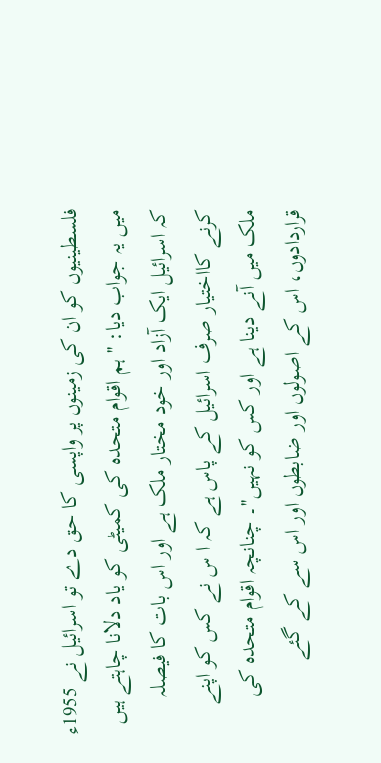فلسطینیوں کو ان کی زمینوں پر واپسی کا حق دے تو اسرائیل نے 1955ء میں یہ جواب دیا: '' ہم اقوام متحدہ کی کمیٹی کو یاد دلانا چاہتے ہیں کہ اسرائیل ایک آزاد اور خود مختار ملک ہے اور اس بات کا فیصلہ کرنے کااختیار صرف اسرائیل کے پاس ہے کہ ا س نے کس کو اپنے ملک میں آنے دینا ہے اور کس کو نہیں''۔ چنانچہ اقوام متحدہ کی قراردادوں، اس کے اصولوں اور ضابطوں اور اس سے کے گئے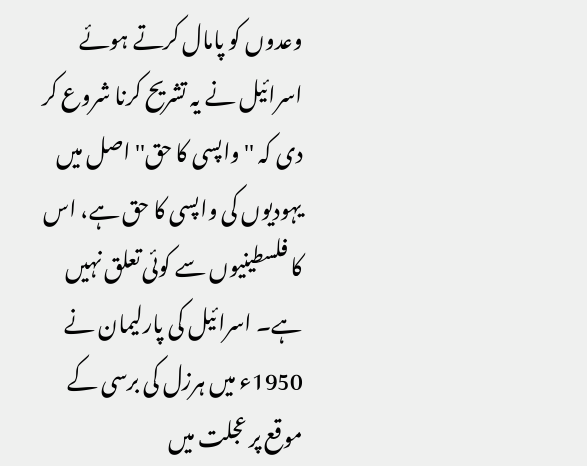وعدوں کو پامال کرتے ہوئے اسرائیل نے یہ تشریح کرنا شروع کر دی کہ '' واپسی کا حق'' اصل میں یہودیوں کی واپسی کا حق ہے، اس کا فلسطینیوں سے کوئی تعلق نہیں ہے۔ اسرائیل کی پارلیمان نے 1950ء میں ہرزل کی برسی کے موقع پر عجلت میں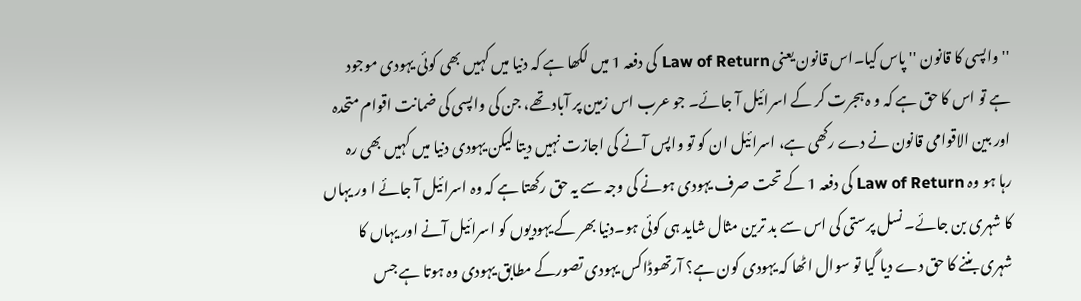'' واپسی کا قانون '' پاس کیا۔اس قانون یعنی Law of Return کی دفعہ 1 میں لکھا ہے کہ دنیا میں کہیں بھی کوئی یہودی موجود ہے تو اس کا حق ہے کہ و ہ ہجرت کر کے اسرائیل آ جائے۔ جو عرب اس زمین پر آباد تھے، جن کی واپسی کی ضمانت اقوام متحدہ اور بین الاقوامی قانون نے دے رکھی ہے، اسرائیل ان کو تو واپس آنے کی اجازت نہیں دیتا لیکن یہودی دنیا میں کہیں بھی رہ رہا ہو وہ Law of Return کی دفعہ 1 کے تحت صرف یہودی ہونے کی وجہ سے یہ حق رکھتا ہے کہ وہ اسرائیل آ جائے ا ور یہاں کا شہری بن جائے۔ نسل پرستی کی اس سے بد ترین مثال شاید ہی کوئی ہو۔دنیا بھر کے یہودیوں کو اسرائیل آنے اور یہاں کا شہری بننے کا حق دے دیا گیا تو سوال اٹھا کہ یہودی کون ہے؟ آرتھوڈاکس یہودی تصورکے مطابق یہودی وہ ہوتا ہے جس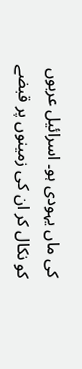کی ماں یہودی ہو۔ اسرائیل عربوں کو نکال کر ان کی زمینوں پر قبضے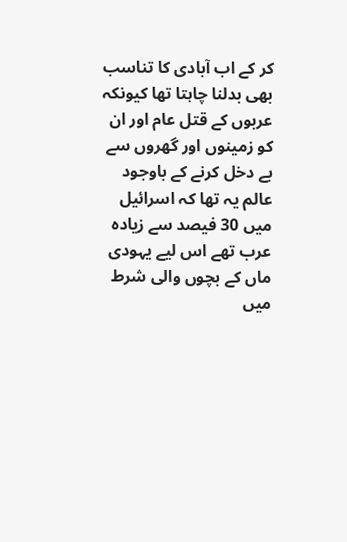کر کے اب آبادی کا تناسب بھی بدلنا چاہتا تھا کیونکہ عربوں کے قتل عام اور ان کو زمینوں اور گھروں سے بے دخل کرنے کے باوجود عالم یہ تھا کہ اسرائیل میں 30 فیصد سے زیادہ عرب تھے اس لیے یہودی ماں کے بچوں والی شرط میں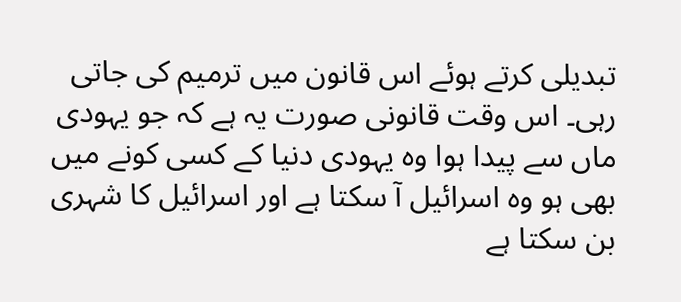تبدیلی کرتے ہوئے اس قانون میں ترمیم کی جاتی رہی۔ اس وقت قانونی صورت یہ ہے کہ جو یہودی ماں سے پیدا ہوا وہ یہودی دنیا کے کسی کونے میں بھی ہو وہ اسرائیل آ سکتا ہے اور اسرائیل کا شہری بن سکتا ہے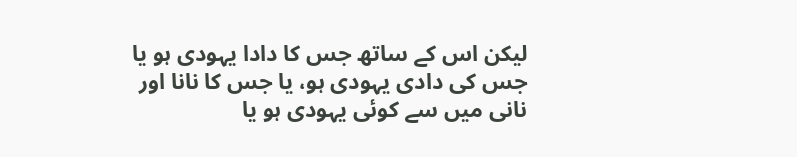لیکن اس کے ساتھ جس کا دادا یہودی ہو یا جس کی دادی یہودی ہو، یا جس کا نانا اور نانی میں سے کوئی یہودی ہو یا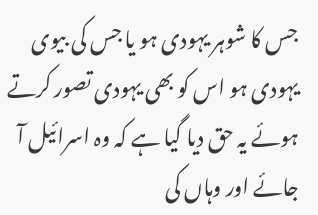جس کا شوہر یہودی ہو یا جس کی بیوی یہودی ہو اس کو بھی یہودی تصور کرتے ہوئے یہ حق دیا گیا ہے کہ وہ اسرائیل آ جائے اور وہاں کی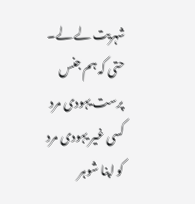شہریت لے لے۔ حتی کہ ہم جنس پرست یہودی مرد کسی غیر یہودی مرد کو اپنا شوہر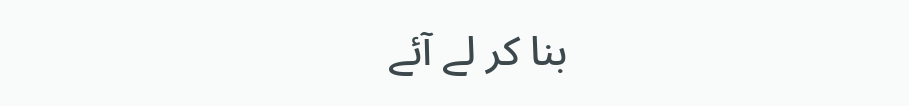بنا کر لے آئے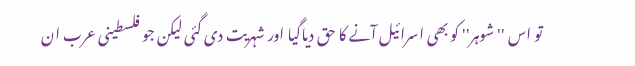تو اس '' شوہر'' کو بھی اسرائیل آنے کا حق دیاگیا اور شہریت دی گئی لیکن جو فلسطینی عرب ان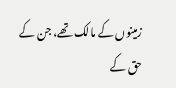زمینوں کے مالک تھے، جن کے حق کے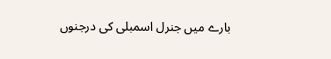بارے میں جنرل اسمبلی کی درجنوں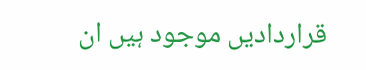قراردادیں موجود ہیں ان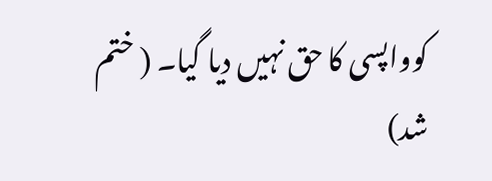کوواپسی کا حق نہیں دیا گیا۔ ( ختم شد)